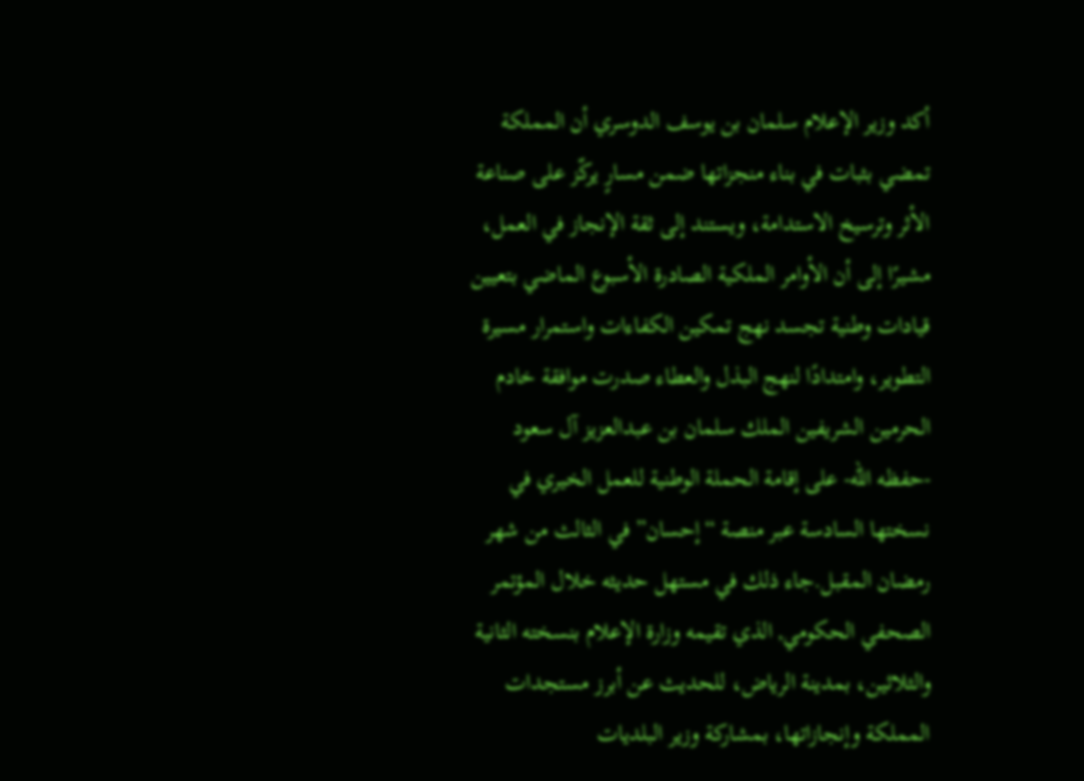أكد وزير الإعلام سلمان بن يوسف الدوسري أن المملكة تمضي بثبات في بناء منجزاتها ضمن مسارٍ يركّز على صناعة الأثر وترسيخ الاستدامة، ويستند إلى ثقة الإنجاز في العمل، مشيرًا إلى أن الأوامر الملكية الصادرة الأسبوع الماضي بتعيين قيادات وطنية تجسد نهج تمكين الكفاءات واستمرار مسيرة التطوير، وامتدادًا لنهج البذل والعطاء صدرت موافقة خادم الحرمين الشريفين الملك سلمان بن عبدالعزيز آل سعود -حفظه الله- على إقامة الحملة الوطنية للعمل الخيري في نسختها السادسة عبر منصة “إحسان” في الثالث من شهر رمضان المقبل.جاء ذلك في مستهل حديثه خلال المؤتمر الصحفي الحكومي, الذي تقيمه وزارة الإعلام بنسخته الثانية والثلاثين، بمدينة الرياض، للحديث عن أبرز مستجدات المملكة وإنجازاتها، بمشاركة وزير البلديات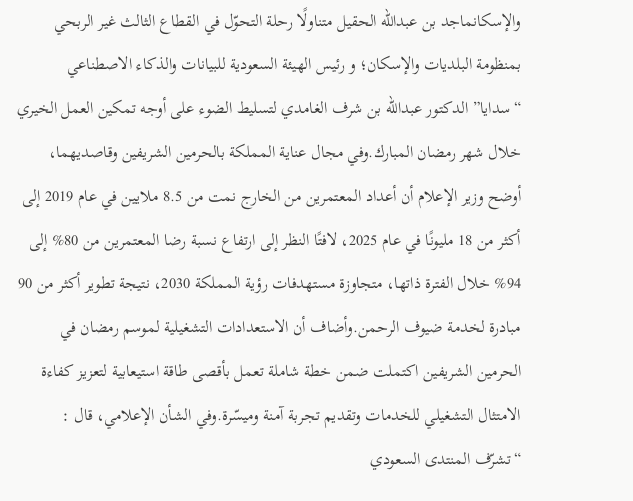والإسكانماجد بن عبدالله الحقيل متناولًا رحلة التحوّل في القطاع الثالث غير الربحي بمنظومة البلديات والإسكان؛ و رئيس الهيئة السعودية للبيانات والذكاء الاصطناعي “سدايا” الدكتور عبدالله بن شرف الغامدي لتسليط الضوء على أوجه تمكين العمل الخيري خلال شهر رمضان المبارك.وفي مجال عناية المملكة بالحرمين الشريفين وقاصديهما، أوضح وزير الإعلام أن أعداد المعتمرين من الخارج نمت من 8.5 ملايين في عام 2019 إلى أكثر من 18 مليونًا في عام 2025، لافتًا النظر إلى ارتفاع نسبة رضا المعتمرين من 80% إلى 94% خلال الفترة ذاتها، متجاوزة مستهدفات رؤية المملكة 2030، نتيجة تطوير أكثر من 90 مبادرة لخدمة ضيوف الرحمن.وأضاف أن الاستعدادات التشغيلية لموسم رمضان في الحرمين الشريفين اكتملت ضمن خطة شاملة تعمل بأقصى طاقة استيعابية لتعزيز كفاءة الامتثال التشغيلي للخدمات وتقديم تجربة آمنة وميسّرة.وفي الشأن الإعلامي، قال : “تشرّف المنتدى السعودي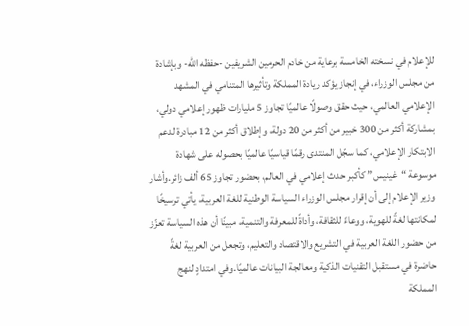للإعلام في نسخته الخامسة برعاية من خادم الحرمين الشريفين -حفظه الله- وبإشادة من مجلس الوزراء، في إنجاز يؤكد ريادة المملكة وتأثيرها المتنامي في المشهد الإعلامي العالمي، حيث حقق وصولًا عالميًا تجاوز 5 مليارات ظهور إعلامي دولي، بمشاركة أكثر من 300 خبير من أكثر من 20 دولة، وإطلاق أكثر من 12 مبادرة لدعم الابتكار الإعلامي، كما سجّل المنتدى رقمًا قياسيًا عالميًا بحصوله على شهادة موسوعة “غينيس” كأكبر حدث إعلامي في العالم، بحضور تجاوز 65 ألف زائر.وأشار وزير الإعلام إلى أن إقرار مجلس الوزراء السياسة الوطنية للغة العربية، يأتي ترسيخًا لمكانتها لغةً للهوية، ووعاءً للثقافة، وأداةً للمعرفة والتنمية، مبينًا أن هذه السياسة تعزّز من حضور اللغة العربية في التشريع والاقتصاد والتعليم، وتجعل من العربية لغةً حاضرة في مستقبل التقنيات الذكية ومعالجة البيانات عالميًا.وفي امتدادٍ لنهج المملكة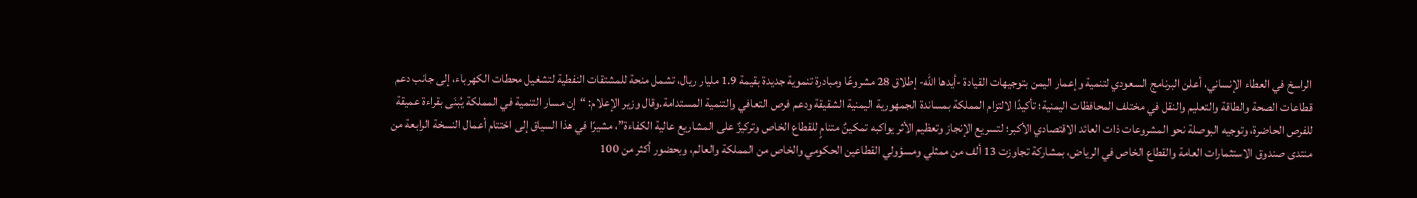الراسخ في العطاء الإنساني، أعلن البرنامج السعودي لتنمية وإعمار اليمن بتوجيهات القيادة -أيدها الله- إطلاق 28 مشروعًا ومبادرة تنموية جديدة بقيمة 1.9 مليار ريال، تشمل منحة للمشتقات النفطية لتشغيل محطات الكهرباء، إلى جانب دعم قطاعات الصحة والطاقة والتعليم والنقل في مختلف المحافظات اليمنية؛ تأكيدًا لالتزام المملكة بمساندة الجمهورية اليمنية الشقيقة ودعم فرص التعافي والتنمية المستدامة.وقال وزير الإعلام: “إن مسار التنمية في المملكة يُبنَى بقراءة عميقة للفرص الحاضرة، وتوجيه البوصلة نحو المشروعات ذات العائد الاقتصادي الأكبر؛ لتسريع الإنجاز وتعظيم الأثر يواكبه تمكينٌ متنامٍ للقطاع الخاص وتركيزٌ على المشاريع عالية الكفاءة”، مشيرًا في هذا السياق إلى اختتام أعمال النسخة الرابعة من منتدى صندوق الاستثمارات العامة والقطاع الخاص في الرياض، بمشاركة تجاوزت 13 ألف من ممثلي ومسؤولي القطاعين الحكومي والخاص من المملكة والعالم، وبحضور أكثر من 100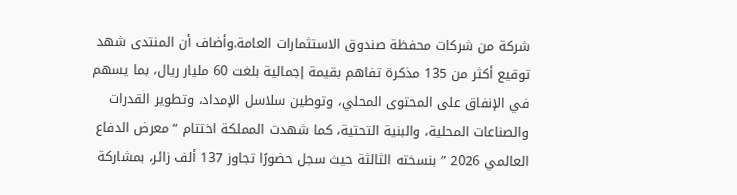شركة من شركات محفظة صندوق الاستثمارات العامة.وأضاف أن المنتدى شهد توقيع أكثر من 135 مذكرة تفاهم بقيمة إجمالية بلغت 60 مليار ريال، بما يسهم في الإنفاق على المحتوى المحلي، وتوطين سلاسل الإمداد، وتطوير القدرات والصناعات المحلية، والبنية التحتية، كما شهدت المملكة اختتام “معرض الدفاع العالمي 2026 ” بنسخته الثالثة حيث سجل حضورًا تجاوز 137 ألف زائر، بمشاركة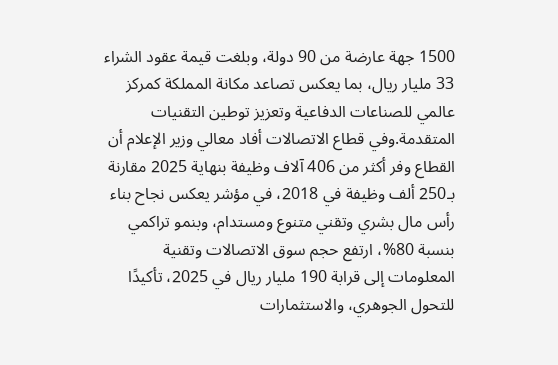1500 جهة عارضة من 90 دولة، وبلغت قيمة عقود الشراء 33 مليار ريال، بما يعكس تصاعد مكانة المملكة كمركز عالمي للصناعات الدفاعية وتعزيز توطين التقنيات المتقدمة.وفي قطاع الاتصالات أفاد معالي وزير الإعلام أن القطاع وفر أكثر من 406 آلاف وظيفة بنهاية 2025 مقارنة بـ250 ألف وظيفة في 2018، في مؤشر يعكس نجاح بناء رأس مال بشري وتقني متنوع ومستدام، وبنمو تراكمي بنسبة 80%، ارتفع حجم سوق الاتصالات وتقنية المعلومات إلى قرابة 190 مليار ريال في 2025، تأكيدًا للتحول الجوهري، والاستثمارات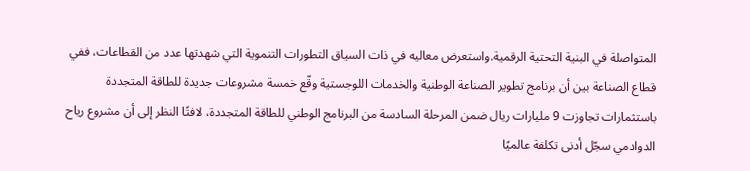المتواصلة في البنية التحتية الرقمية.واستعرض معاليه في ذات السياق التطورات التنموية التي شهدتها عدد من القطاعات، ففي قطاع الصناعة بين أن برنامج تطوير الصناعة الوطنية والخدمات اللوجستية وقّع خمسة مشروعات جديدة للطاقة المتجددة باستثمارات تجاوزت 9 مليارات ريال ضمن المرحلة السادسة من البرنامج الوطني للطاقة المتجددة، لافتًا النظر إلى أن مشروع رياح الدوادمي سجّل أدنى تكلفة عالميًا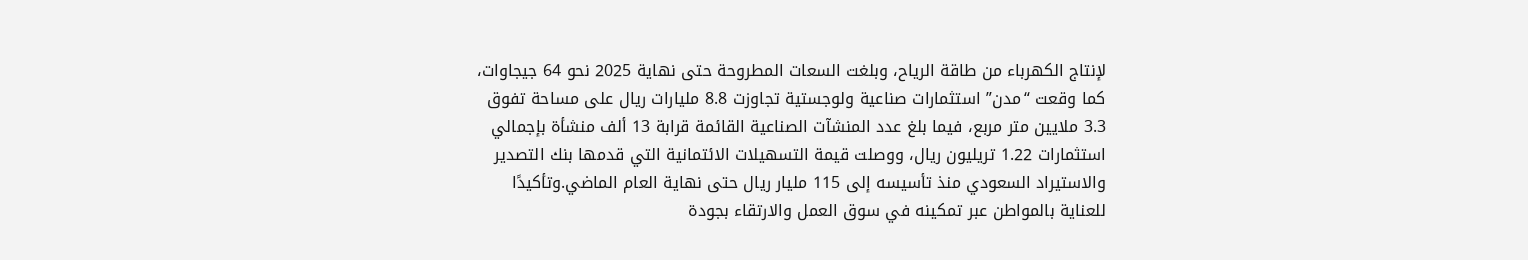لإنتاج الكهرباء من طاقة الرياح، وبلغت السعات المطروحة حتى نهاية 2025 نحو 64 جيجاوات، كما وقعت “مدن” استثمارات صناعية ولوجستية تجاوزت 8.8 مليارات ريال على مساحة تفوق 3.3 ملايين متر مربع، فيما بلغ عدد المنشآت الصناعية القائمة قرابة 13 ألف منشأة بإجمالي استثمارات 1.22 تريليون ريال، ووصلت قيمة التسهيلات الائتمانية التي قدمها بنك التصدير والاستيراد السعودي منذ تأسيسه إلى 115 مليار ريال حتى نهاية العام الماضي.وتأكيدًا للعناية بالمواطن عبر تمكينه في سوق العمل والارتقاء بجودة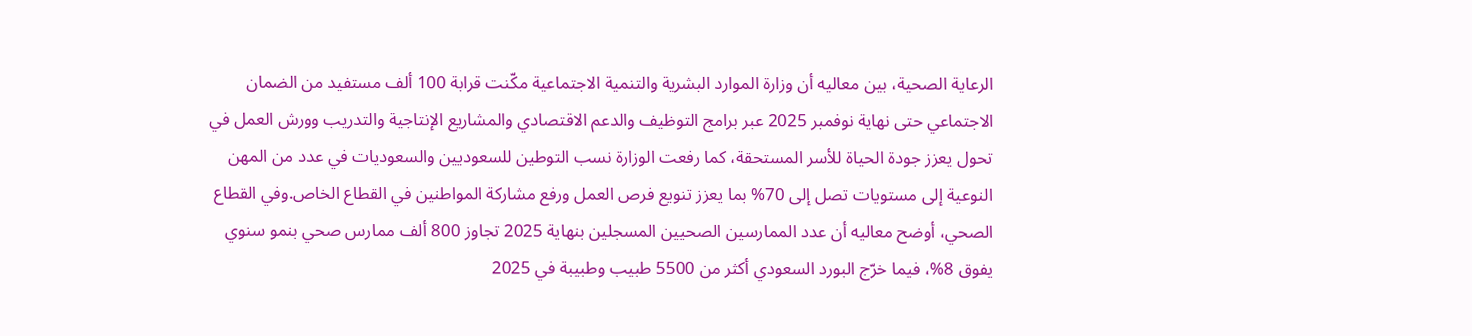الرعاية الصحية، بين معاليه أن وزارة الموارد البشرية والتنمية الاجتماعية مكّنت قرابة 100 ألف مستفيد من الضمان الاجتماعي حتى نهاية نوفمبر 2025 عبر برامج التوظيف والدعم الاقتصادي والمشاريع الإنتاجية والتدريب وورش العمل في تحول يعزز جودة الحياة للأسر المستحقة، كما رفعت الوزارة نسب التوطين للسعوديين والسعوديات في عدد من المهن النوعية إلى مستويات تصل إلى 70% بما يعزز تنويع فرص العمل ورفع مشاركة المواطنين في القطاع الخاص.وفي القطاع الصحي، أوضح معاليه أن عدد الممارسين الصحيين المسجلين بنهاية 2025 تجاوز 800 ألف ممارس صحي بنمو سنوي يفوق 8%، فيما خرّج البورد السعودي أكثر من 5500 طبيب وطبيبة في 2025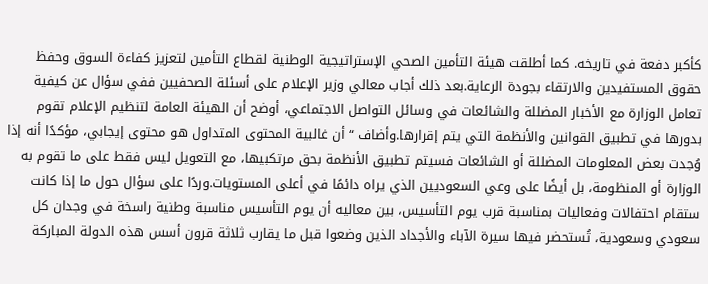كأكبر دفعة في تاريخه. كما أطلقت هيئة التأمين الصحي الإستراتيجية الوطنية لقطاع التأمين لتعزيز كفاءة السوق وحفظ حقوق المستفيدين والارتقاء بجودة الرعاية.بعد ذلك أجاب معالي وزير الإعلام على أسئلة الصحفيين ففي سؤال عن كيفية تعامل الوزارة مع الأخبار المضللة والشائعات في وسائل التواصل الاجتماعي، أوضح أن الهيئة العامة لتنظيم الإعلام تقوم بدورها في تطبيق القوانين والأنظمة التي يتم إقرارها.وأضاف “أن غالبية المحتوى المتداول هو محتوى إيجابي، مؤكدًا أنه إذا وُجدت بعض المعلومات المضللة أو الشائعات فسيتم تطبيق الأنظمة بحق مرتكبيها، مع التعويل ليس فقط على ما تقوم به الوزارة أو المنظومة، بل أيضًا على وعي السعوديين الذي يراه دائمًا في أعلى المستويات.وردًا على سؤال حول ما إذا كانت ستقام احتفالات وفعاليات بمناسبة قرب يوم التأسيس، بين معاليه أن يوم التأسيس مناسبة وطنية راسخة في وجدان كل سعودي وسعودية، تُستحضر فيها سيرة الآباء والأجداد الذين وضعوا قبل ما يقارب ثلاثة قرون أسس هذه الدولة المباركة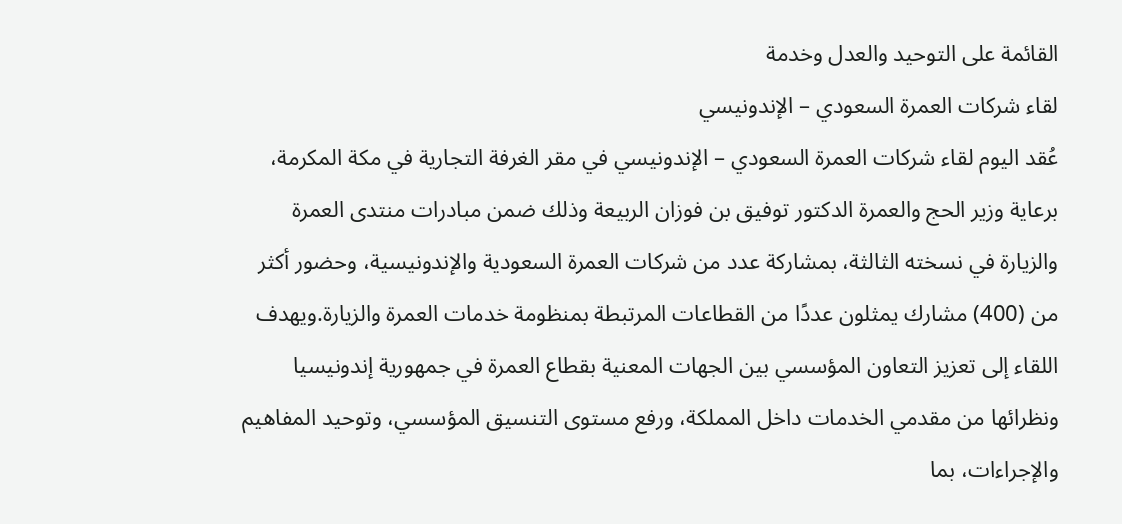القائمة على التوحيد والعدل وخدمة
لقاء شركات العمرة السعودي – الإندونيسي
عُقد اليوم لقاء شركات العمرة السعودي – الإندونيسي في مقر الغرفة التجارية في مكة المكرمة، برعاية وزير الحج والعمرة الدكتور توفيق بن فوزان الربيعة وذلك ضمن مبادرات منتدى العمرة والزيارة في نسخته الثالثة، بمشاركة عدد من شركات العمرة السعودية والإندونيسية، وحضور أكثر من (400) مشارك يمثلون عددًا من القطاعات المرتبطة بمنظومة خدمات العمرة والزيارة.ويهدف اللقاء إلى تعزيز التعاون المؤسسي بين الجهات المعنية بقطاع العمرة في جمهورية إندونيسيا ونظرائها من مقدمي الخدمات داخل المملكة، ورفع مستوى التنسيق المؤسسي، وتوحيد المفاهيم والإجراءات، بما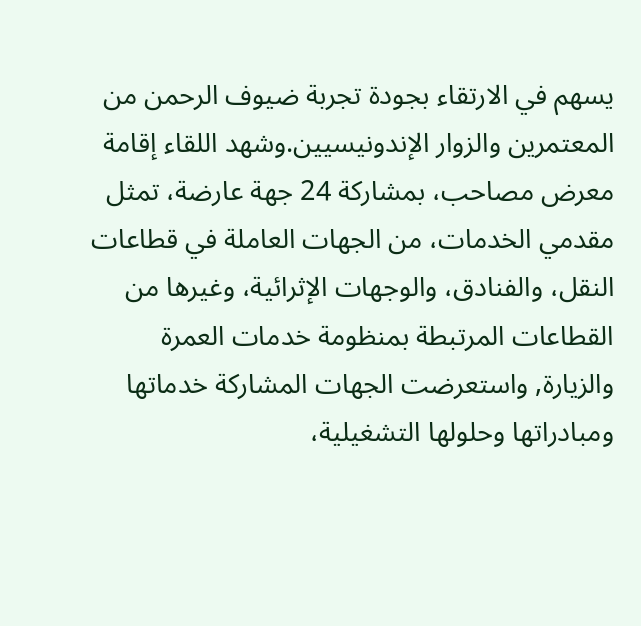يسهم في الارتقاء بجودة تجربة ضيوف الرحمن من المعتمرين والزوار الإندونيسيين.وشهد اللقاء إقامة معرض مصاحب، بمشاركة 24 جهة عارضة، تمثل مقدمي الخدمات، من الجهات العاملة في قطاعات النقل، والفنادق، والوجهات الإثرائية، وغيرها من القطاعات المرتبطة بمنظومة خدمات العمرة والزيارة, واستعرضت الجهات المشاركة خدماتها ومبادراتها وحلولها التشغيلية،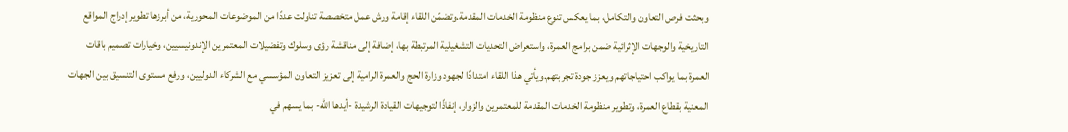وبحثت فرص التعاون والتكامل، بما يعكس تنوع منظومة الخدمات المقدمة.وتضمّن اللقاء إقامة ورش عمل متخصصة تناولت عددًا من الموضوعات المحورية، من أبرزها تطوير إدراج المواقع التاريخية والوجهات الإثرائية ضمن برامج العمرة، واستعراض التحديات التشغيلية المرتبطة بها، إضافة إلى مناقشة رؤى وسلوك وتفضيلات المعتمرين الإندونيسيين، وخيارات تصميم باقات العمرة بما يواكب احتياجاتهم ويعزز جودة تجربتهم.ويأتي هذا اللقاء امتدادًا لجهود وزارة الحج والعمرة الرامية إلى تعزيز التعاون المؤسسي مع الشركاء الدوليين، ورفع مستوى التنسيق بين الجهات المعنية بقطاع العمرة، وتطوير منظومة الخدمات المقدمة للمعتمرين والزوار، إنفاذًا لتوجيهات القيادة الرشيدة -أيدها الله- بما يسهم في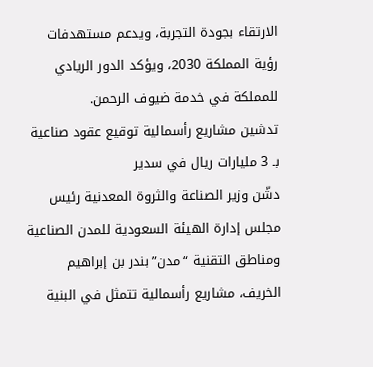الارتقاء بجودة التجربة، ويدعم مستهدفات رؤية المملكة 2030، ويؤكد الدور الريادي للمملكة في خدمة ضيوف الرحمن.
تدشين مشاريع رأسمالية توقيع عقود صناعية بـ 3 مليارات ريال في سدير
دشّن وزير الصناعة والثروة المعدنية رئيس مجلس إدارة الهيئة السعودية للمدن الصناعية ومناطق التقنية “مدن”بندر بن إبراهيم الخريف، مشاريع رأسمالية تتمثل في البنية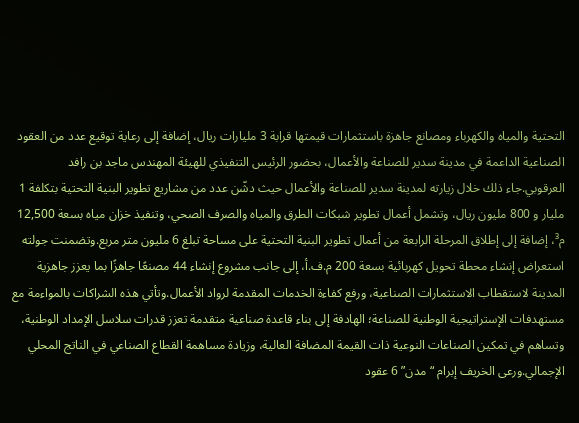التحتية والمياه والكهرباء ومصانع جاهزة باستثمارات قيمتها قرابة 3 مليارات ريال، إضافة إلى رعاية توقيع عدد من العقود الصناعية الداعمة في مدينة سدير للصناعة والأعمال، بحضور الرئيس التنفيذي للهيئة المهندس ماجد بن رافد العرقوبي.جاء ذلك خلال زيارته لمدينة سدير للصناعة والأعمال حيث دشّن عدد من مشاريع تطوير البنية التحتية بتكلفة 1 مليار و 800 مليون ريال، وتشمل أعمال تطوير شبكات الطرق والمياه والصرف الصحي، وتنفيذ خزان مياه بسعة 12,500 م³، إضافة إلى إطلاق المرحلة الرابعة من أعمال تطوير البنية التحتية على مساحة تبلغ 6 مليون متر مربع.وتضمنت جولته استعراض إنشاء محطة تحويل كهربائية بسعة 200 م.ف.أ، إلى جانب مشروع إنشاء 44 مصنعًا جاهزًا بما يعزز جاهزية المدينة لاستقطاب الاستثمارات الصناعية، ورفع كفاءة الخدمات المقدمة لرواد الأعمال.وتأتي هذه الشراكات بالمواءمة مع مستهدفات الإستراتيجية الوطنية للصناعة؛ الهادفة إلى بناء قاعدة صناعية متقدمة تعزز قدرات سلاسل الإمداد الوطنية، وتساهم في تمكين الصناعات النوعية ذات القيمة المضافة العالية، وزيادة مساهمة القطاع الصناعي في الناتج المحلي الإجمالي.ورعى الخريف إبرام “مدن” 6 عقود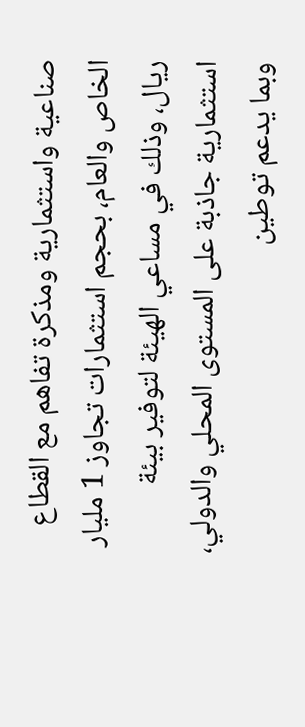صناعية واستثمارية ومذكرة تفاهم مع القطاع الخاص والعام، بحجم استثمارات تجاوز 1 مليار ريال، وذلك في مساعي الهيئة لتوفير بيئة استثمارية جاذبة على المستوى المحلي والدولي، وبما يدعم توطين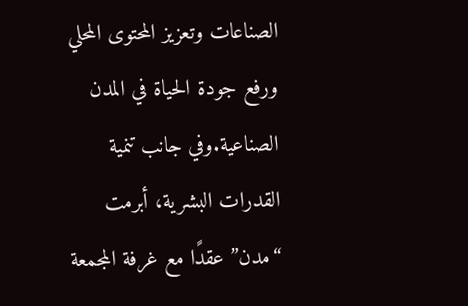الصناعات وتعزيز المحتوى المحلي ورفع جودة الحياة في المدن الصناعية.وفي جانب تنمية القدرات البشرية، أبرمت “مدن” عقدًا مع غرفة المجمعة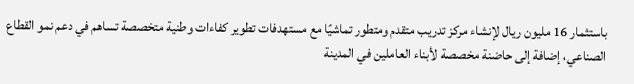باستثمار 16 مليون ريال لإنشاء مركز تدريب متقدم ومتطور تماشيًا مع مستهدفات تطوير كفاءات وطنية متخصصة تساهم في دعم نمو القطاع الصناعي، إضافة إلى حاضنة مخصصة لأبناء العاملين في المدينة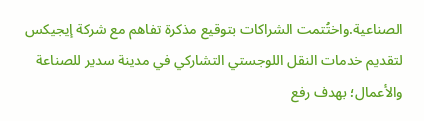الصناعية.واختُتمت الشراكات بتوقيع مذكرة تفاهم مع شركة إيجيكس لتقديم خدمات النقل اللوجستي التشاركي في مدينة سدير للصناعة والأعمال؛ بهدف رفع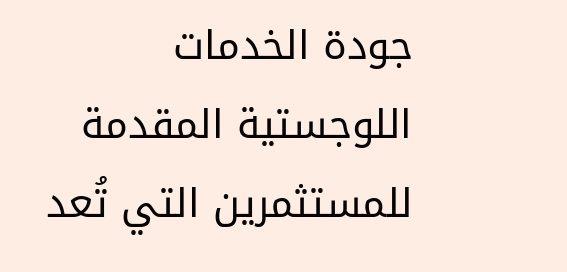جودة الخدمات اللوجستية المقدمة للمستثمرين التي تُعد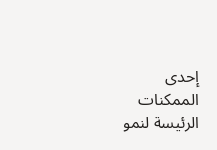إحدى الممكنات الرئيسة لنمو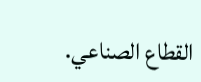القطاع الصناعي.